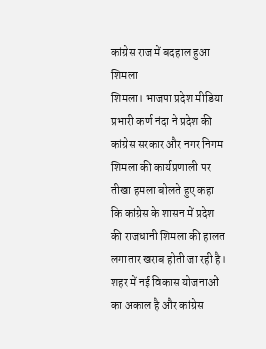कांग्रेस राज में बदहाल हुआ शिमला
शिमला। भाजपा प्रदेश मीडिया प्रभारी कर्ण नंदा ने प्रदेश की कांग्रेस सरकार और नगर निगम शिमला की कार्यप्रणाली पर तीखा हमला बोलते हुए कहा कि कांग्रेस के शासन में प्रदेश की राजधानी शिमला की हालत लगातार खराब होती जा रही है।
शहर में नई विकास योजनाओं का अकाल है और कांग्रेस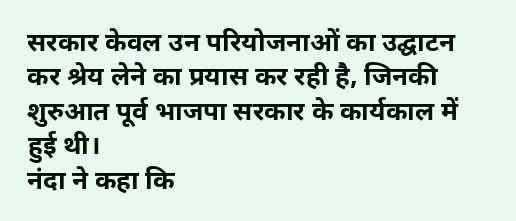सरकार केवल उन परियोजनाओं का उद्घाटन कर श्रेय लेने का प्रयास कर रही है, जिनकी शुरुआत पूर्व भाजपा सरकार के कार्यकाल में हुई थी।
नंदा ने कहा कि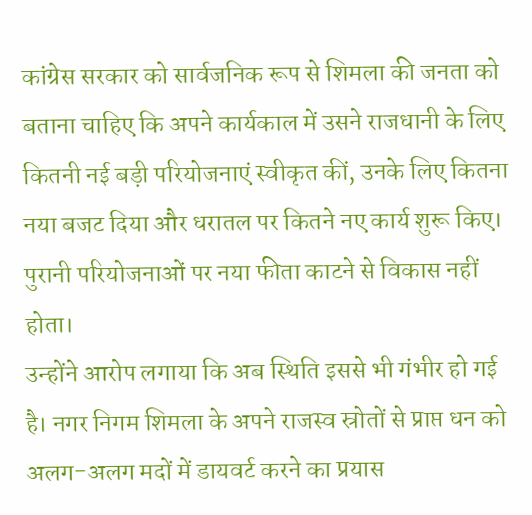कांग्रेस सरकार को सार्वजनिक रूप से शिमला की जनता को बताना चाहिए कि अपने कार्यकाल में उसने राजधानी के लिए कितनी नई बड़ी परियोजनाएं स्वीकृत कीं, उनके लिए कितना नया बजट दिया और धरातल पर कितने नए कार्य शुरू किए। पुरानी परियोजनाओं पर नया फीता काटने से विकास नहीं होता।
उन्होंने आरोप लगाया कि अब स्थिति इससे भी गंभीर हो गई है। नगर निगम शिमला के अपने राजस्व स्रोतों से प्राप्त धन को अलग-अलग मदों में डायवर्ट करने का प्रयास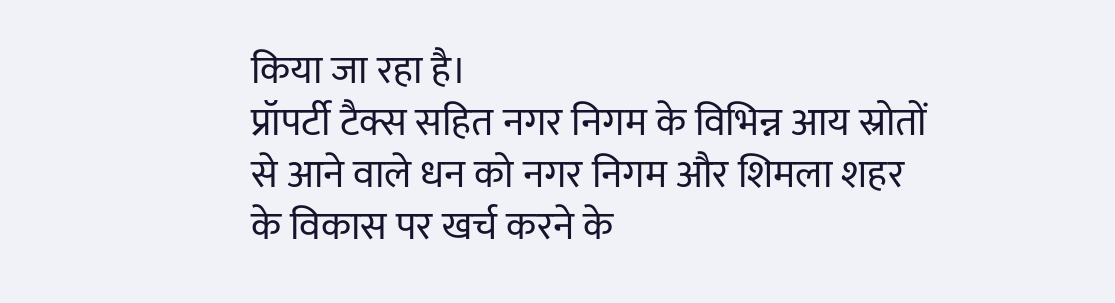किया जा रहा है।
प्रॉपर्टी टैक्स सहित नगर निगम के विभिन्न आय स्रोतों से आने वाले धन को नगर निगम और शिमला शहर के विकास पर खर्च करने के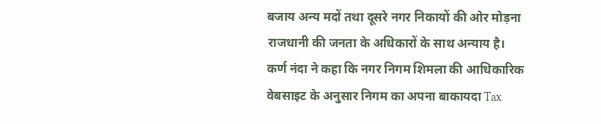बजाय अन्य मदों तथा दूसरे नगर निकायों की ओर मोड़ना राजधानी की जनता के अधिकारों के साथ अन्याय है।
कर्ण नंदा ने कहा कि नगर निगम शिमला की आधिकारिक वेबसाइट के अनुसार निगम का अपना बाकायदा Tax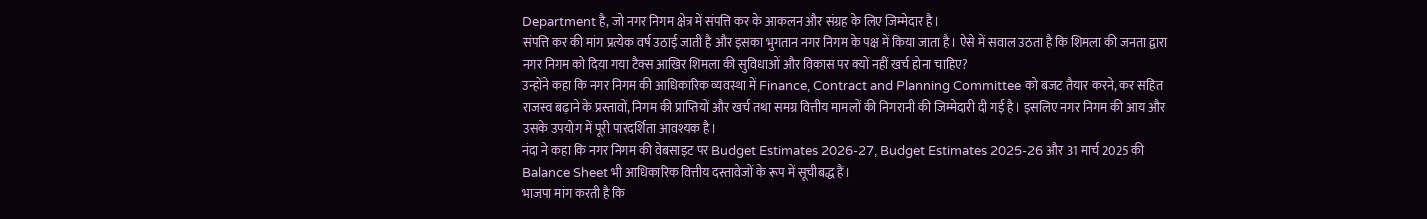Department है, जो नगर निगम क्षेत्र में संपत्ति कर के आकलन और संग्रह के लिए जिम्मेदार है।
संपत्ति कर की मांग प्रत्येक वर्ष उठाई जाती है और इसका भुगतान नगर निगम के पक्ष में किया जाता है। ऐसे में सवाल उठता है कि शिमला की जनता द्वारा नगर निगम को दिया गया टैक्स आखिर शिमला की सुविधाओं और विकास पर क्यों नहीं खर्च होना चाहिए?
उन्होंने कहा कि नगर निगम की आधिकारिक व्यवस्था में Finance, Contract and Planning Committee को बजट तैयार करने, कर सहित राजस्व बढ़ाने के प्रस्तावों, निगम की प्राप्तियों और खर्च तथा समग्र वित्तीय मामलों की निगरानी की जिम्मेदारी दी गई है। इसलिए नगर निगम की आय और उसके उपयोग में पूरी पारदर्शिता आवश्यक है।
नंदा ने कहा कि नगर निगम की वेबसाइट पर Budget Estimates 2026-27, Budget Estimates 2025-26 और 31 मार्च 2025 की Balance Sheet भी आधिकारिक वित्तीय दस्तावेजों के रूप में सूचीबद्ध हैं।
भाजपा मांग करती है कि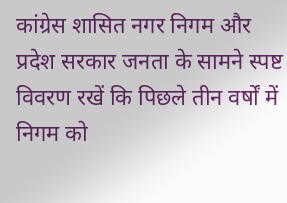कांग्रेस शासित नगर निगम और प्रदेश सरकार जनता के सामने स्पष्ट विवरण रखें कि पिछले तीन वर्षों में निगम को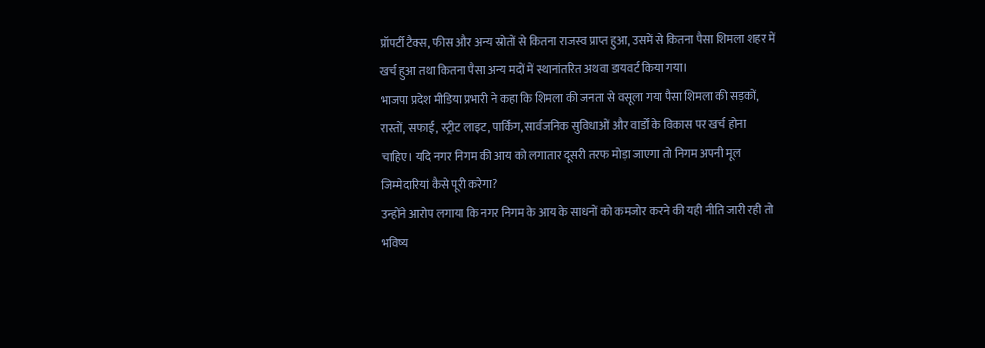प्रॉपर्टी टैक्स, फीस और अन्य स्रोतों से कितना राजस्व प्राप्त हुआ, उसमें से कितना पैसा शिमला शहर में खर्च हुआ तथा कितना पैसा अन्य मदों में स्थानांतरित अथवा डायवर्ट किया गया।
भाजपा प्रदेश मीडिया प्रभारी ने कहा कि शिमला की जनता से वसूला गया पैसा शिमला की सड़कों, रास्तों, सफाई, स्ट्रीट लाइट, पार्किंग, सार्वजनिक सुविधाओं और वार्डों के विकास पर खर्च होना चाहिए। यदि नगर निगम की आय को लगातार दूसरी तरफ मोड़ा जाएगा तो निगम अपनी मूल जिम्मेदारियां कैसे पूरी करेगा?
उन्होंने आरोप लगाया कि नगर निगम के आय के साधनों को कमजोर करने की यही नीति जारी रही तो भविष्य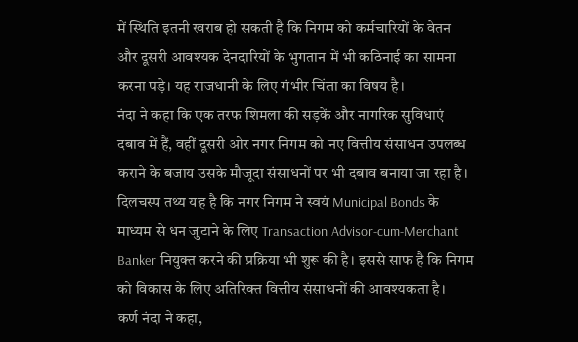में स्थिति इतनी खराब हो सकती है कि निगम को कर्मचारियों के वेतन और दूसरी आवश्यक देनदारियों के भुगतान में भी कठिनाई का सामना करना पड़े। यह राजधानी के लिए गंभीर चिंता का विषय है।
नंदा ने कहा कि एक तरफ शिमला की सड़कें और नागरिक सुविधाएं दबाव में हैं, वहीं दूसरी ओर नगर निगम को नए वित्तीय संसाधन उपलब्ध कराने के बजाय उसके मौजूदा संसाधनों पर भी दबाव बनाया जा रहा है।
दिलचस्प तथ्य यह है कि नगर निगम ने स्वयं Municipal Bonds के माध्यम से धन जुटाने के लिए Transaction Advisor-cum-Merchant Banker नियुक्त करने की प्रक्रिया भी शुरू की है। इससे साफ है कि निगम को विकास के लिए अतिरिक्त वित्तीय संसाधनों की आवश्यकता है।
कर्ण नंदा ने कहा,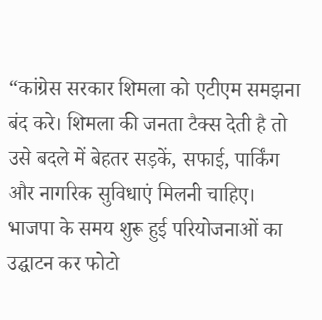“कांग्रेस सरकार शिमला को एटीएम समझना बंद करे। शिमला की जनता टैक्स देती है तो उसे बदले में बेहतर सड़कें, सफाई, पार्किंग और नागरिक सुविधाएं मिलनी चाहिए।
भाजपा के समय शुरू हुई परियोजनाओं का उद्घाटन कर फोटो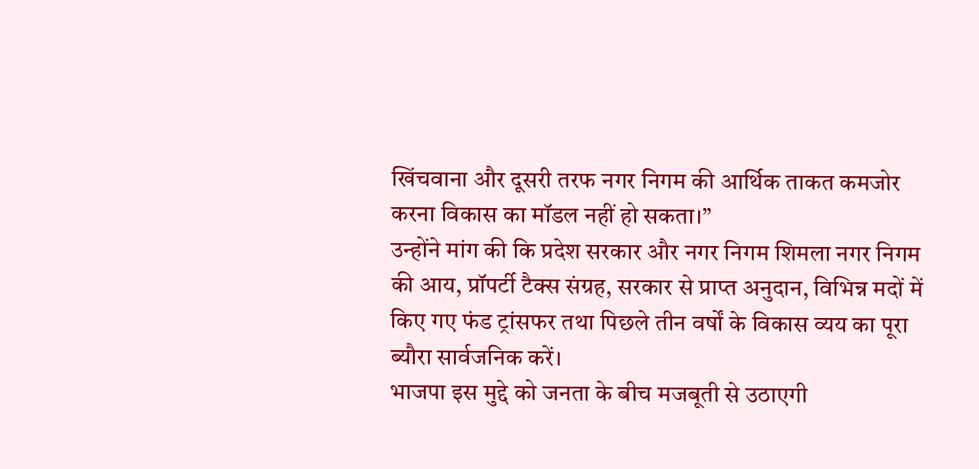खिंचवाना और दूसरी तरफ नगर निगम की आर्थिक ताकत कमजोर करना विकास का मॉडल नहीं हो सकता।”
उन्होंने मांग की कि प्रदेश सरकार और नगर निगम शिमला नगर निगम की आय, प्रॉपर्टी टैक्स संग्रह, सरकार से प्राप्त अनुदान, विभिन्न मदों में किए गए फंड ट्रांसफर तथा पिछले तीन वर्षों के विकास व्यय का पूरा ब्यौरा सार्वजनिक करें।
भाजपा इस मुद्दे को जनता के बीच मजबूती से उठाएगी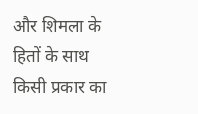और शिमला के हितों के साथ किसी प्रकार का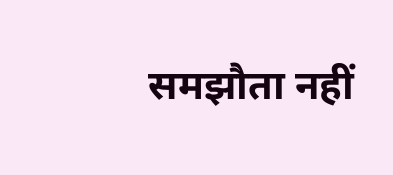समझौता नहीं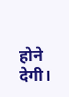होने देगी।